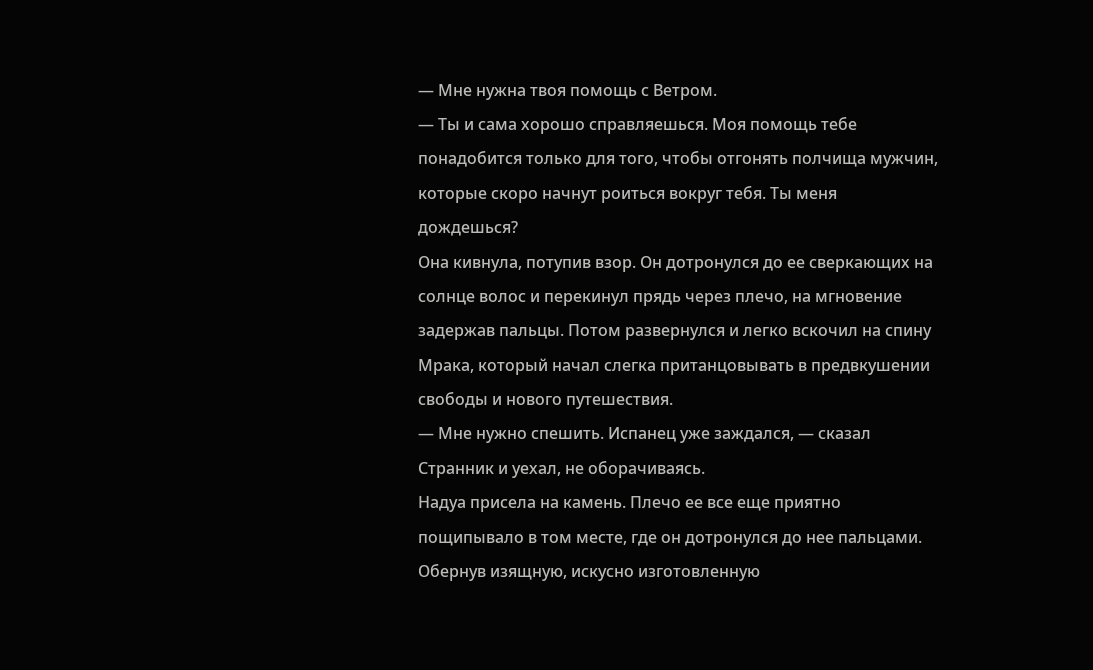— Мне нужна твоя помощь с Ветром.
— Ты и сама хорошо справляешься. Моя помощь тебе понадобится только для того, чтобы отгонять полчища мужчин, которые скоро начнут роиться вокруг тебя. Ты меня дождешься?
Она кивнула, потупив взор. Он дотронулся до ее сверкающих на солнце волос и перекинул прядь через плечо, на мгновение задержав пальцы. Потом развернулся и легко вскочил на спину Мрака, который начал слегка пританцовывать в предвкушении свободы и нового путешествия.
— Мне нужно спешить. Испанец уже заждался, — сказал Странник и уехал, не оборачиваясь.
Надуа присела на камень. Плечо ее все еще приятно пощипывало в том месте, где он дотронулся до нее пальцами. Обернув изящную, искусно изготовленную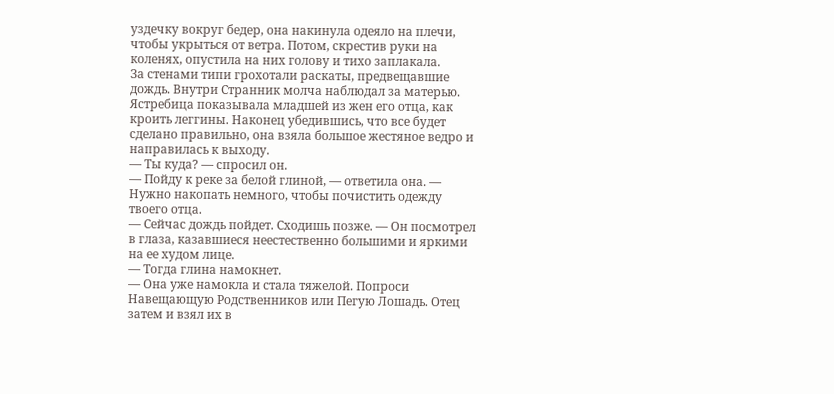уздечку вокруг бедер, она накинула одеяло на плечи, чтобы укрыться от ветра. Потом, скрестив руки на коленях, опустила на них голову и тихо заплакала.
За стенами типи грохотали раскаты, предвещавшие дождь. Внутри Странник молча наблюдал за матерью. Ястребица показывала младшей из жен его отца, как кроить леггины. Наконец убедившись, что все будет сделано правильно, она взяла большое жестяное ведро и направилась к выходу.
— Ты куда? — спросил он.
— Пойду к реке за белой глиной, — ответила она. — Нужно накопать немного, чтобы почистить одежду твоего отца.
— Сейчас дождь пойдет. Сходишь позже. — Он посмотрел в глаза, казавшиеся неестественно большими и яркими на ее худом лице.
— Тогда глина намокнет.
— Она уже намокла и стала тяжелой. Попроси Навещающую Родственников или Пегую Лошадь. Отец затем и взял их в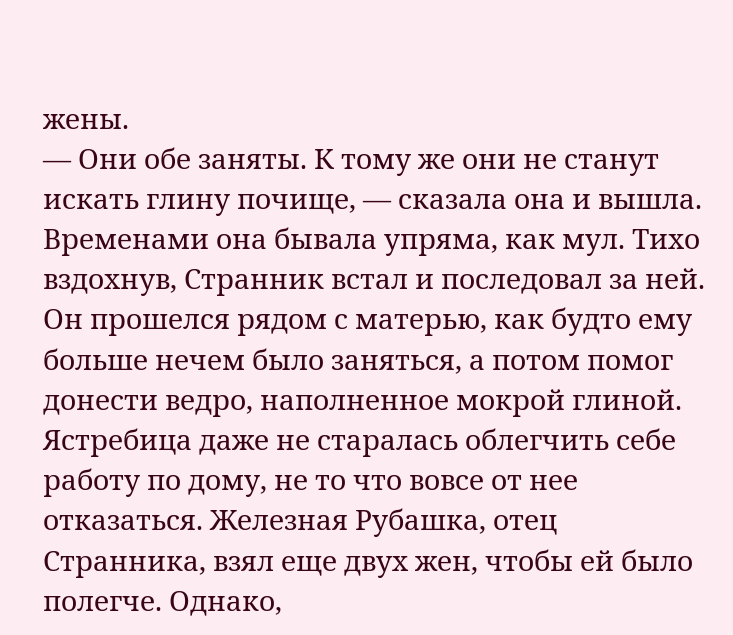жены.
— Они обе заняты. К тому же они не станут искать глину почище, — сказала она и вышла.
Временами она бывала упряма, как мул. Тихо вздохнув, Странник встал и последовал за ней. Он прошелся рядом с матерью, как будто ему больше нечем было заняться, а потом помог донести ведро, наполненное мокрой глиной. Ястребица даже не старалась облегчить себе работу по дому, не то что вовсе от нее отказаться. Железная Рубашка, отец Странника, взял еще двух жен, чтобы ей было полегче. Однако,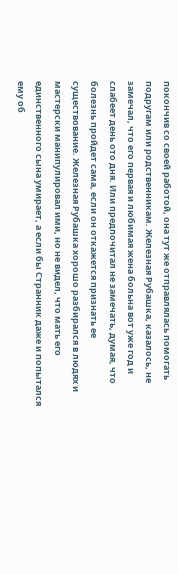покончив со своей работой, она тут же отправлялась помогать подругам или родственникам. Железная Рубашка, казалось, не замечал, что его первая и любимая жена больна вот уже год и слабеет день ото дня. Или предпочитал не замечать, думая, что болезнь пройдет сама, если он откажется признать ее существование. Железная Рубашка хорошо разбирался в людях и мастерски манипулировал ими, но не видел, что мать его единственного сына умирает, а если бы Странник даже и попытался ему об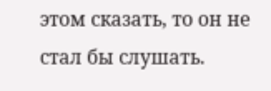этом сказать, то он не стал бы слушать.